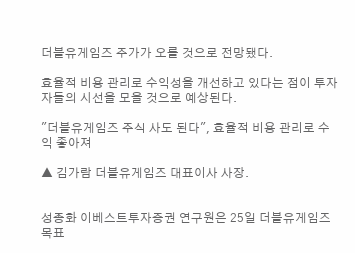더블유게임즈 주가가 오를 것으로 전망됐다.

효율적 비용 관리로 수익성을 개선하고 있다는 점이 투자자들의 시선을 모을 것으로 예상된다.

"더블유게임즈 주식 사도 된다", 효율적 비용 관리로 수익 좋아져

▲ 김가람 더블유게임즈 대표이사 사장.


성종화 이베스트투자증권 연구원은 25일 더블유게임즈 목표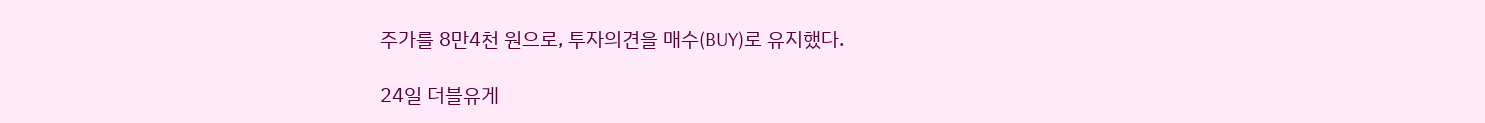주가를 8만4천 원으로, 투자의견을 매수(BUY)로 유지했다.

24일 더블유게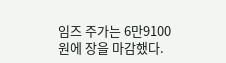임즈 주가는 6만9100원에 장을 마감했다.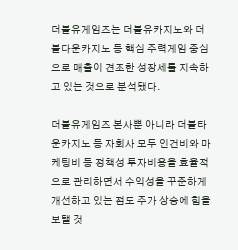더블유게임즈는 더블유카지노와 더블다운카지노 등 핵심 주력게임 중심으로 매출이 견조한 성장세를 지속하고 있는 것으로 분석됐다.

더블유게임즈 본사뿐 아니라 더블타운카지노 등 자회사 모두 인건비와 마케팅비 등 정책성 투자비용을 효율적으로 관리하면서 수익성을 꾸준하게 개선하고 있는 점도 주가 상승에 힘을 보탤 것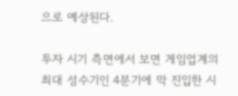으로 예상된다.

투자 시기 측면에서 보면 게임업계의 최대 성수기인 4분기에 막 진입한 시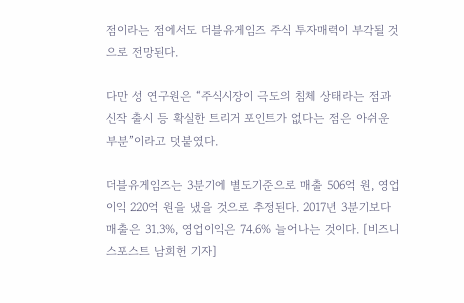점이라는 점에서도 더블유게임즈 주식 투자매력이 부각될 것으로 전망된다.

다만 성 연구원은 “주식시장이 극도의 침체 상태라는 점과 신작 출시 등 확실한 트리거 포인트가 없다는 점은 아쉬운 부분”이라고 덧붙였다.

더블유게임즈는 3분기에 별도기준으로 매출 506억 원, 영업이익 220억 원을 냈을 것으로 추정된다. 2017년 3분기보다 매출은 31.3%, 영업이익은 74.6% 늘어나는 것이다. [비즈니스포스트 남희헌 기자]